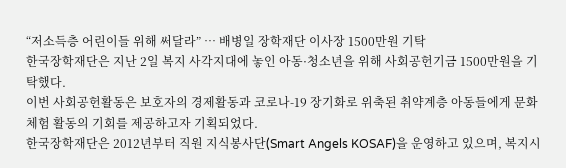“저소득층 어린이들 위해 써달라” … 배병일 장학재단 이사장 1500만원 기탁
한국장학재단은 지난 2일 복지 사각지대에 놓인 아동·청소년을 위해 사회공헌기금 1500만원을 기탁했다.
이번 사회공헌활동은 보호자의 경제활동과 코로나-19 장기화로 위축된 취약계층 아동들에게 문화체험 활동의 기회를 제공하고자 기획되었다.
한국장학재단은 2012년부터 직원 지식봉사단(Smart Angels KOSAF)을 운영하고 있으며, 복지시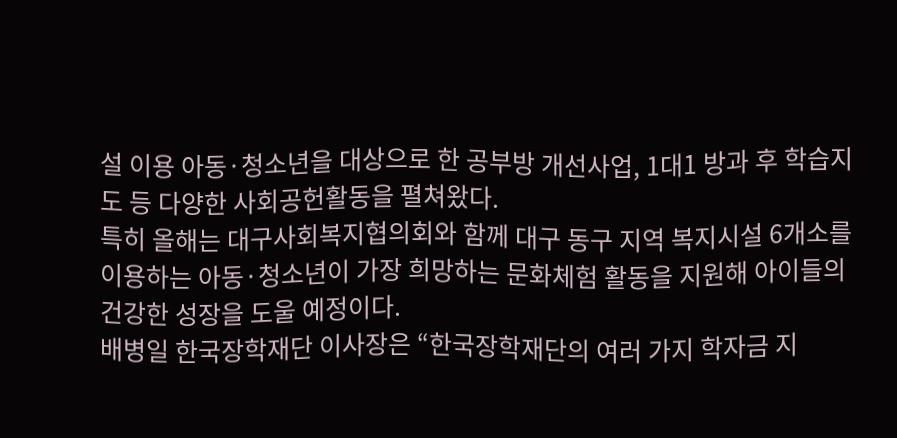설 이용 아동·청소년을 대상으로 한 공부방 개선사업, 1대1 방과 후 학습지도 등 다양한 사회공헌활동을 펼쳐왔다.
특히 올해는 대구사회복지협의회와 함께 대구 동구 지역 복지시설 6개소를 이용하는 아동·청소년이 가장 희망하는 문화체험 활동을 지원해 아이들의 건강한 성장을 도울 예정이다.
배병일 한국장학재단 이사장은 “한국장학재단의 여러 가지 학자금 지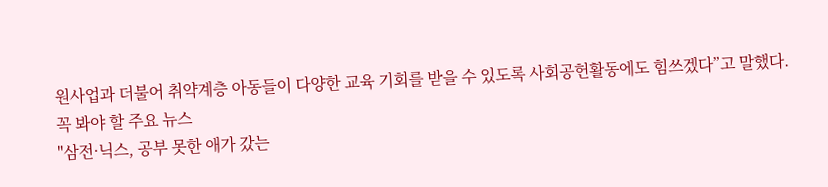원사업과 더불어 취약계층 아동들이 다양한 교육 기회를 받을 수 있도록 사회공헌활동에도 힘쓰겠다”고 말했다.
꼭 봐야 할 주요 뉴스
"삼전·닉스, 공부 못한 애가 갔는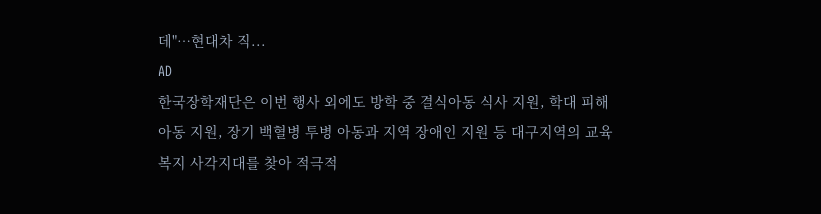데"…현대차 직...
AD
한국장학재단은 이번 행사 외에도 방학 중 결식아동 식사 지원, 학대 피해 아동 지원, 장기 백혈병 투병 아동과 지역 장애인 지원 등 대구지역의 교육복지 사각지대를 찾아 적극적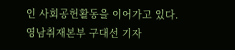인 사회공헌활동을 이어가고 있다.
영남취재본부 구대선 기자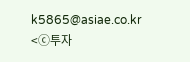k5865@asiae.co.kr
<ⓒ투자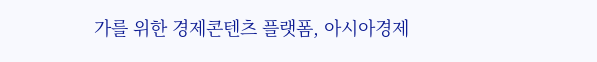가를 위한 경제콘텐츠 플랫폼, 아시아경제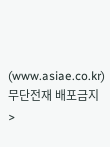(www.asiae.co.kr) 무단전재 배포금지>